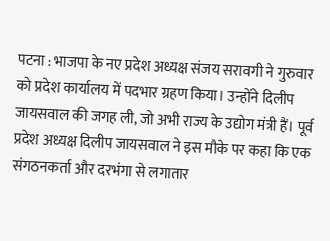पटना : भाजपा के नए प्रदेश अध्यक्ष संजय सरावगी ने गुरुवार को प्रदेश कार्यालय में पदभार ग्रहण किया। उन्होंने दिलीप जायसवाल की जगह ली, जो अभी राज्य के उद्योग मंत्री हैं। पूर्व प्रदेश अध्यक्ष दिलीप जायसवाल ने इस मौके पर कहा कि एक संगठनकर्ता और दरभंगा से लगातार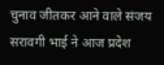चुनाव जीतकर आने वाले संजय सरावगी भाई ने आज प्रदेश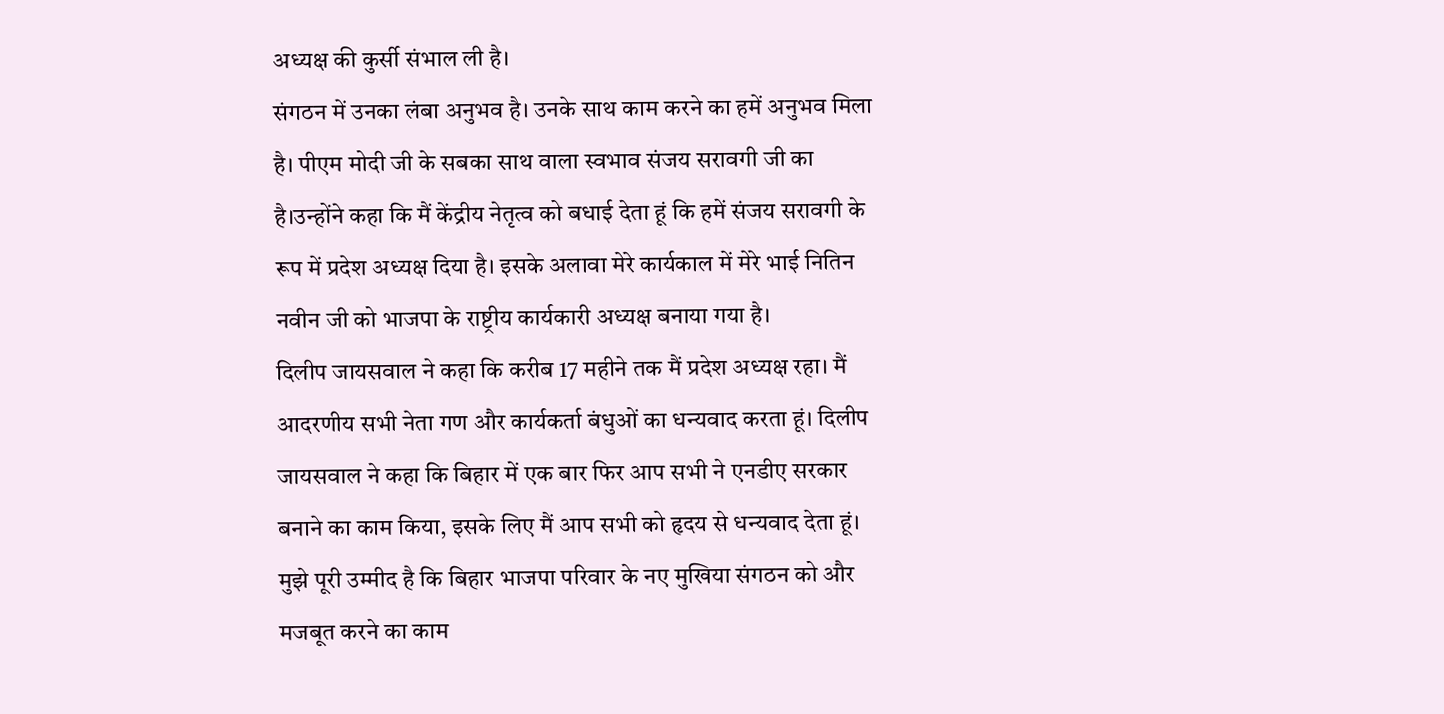अध्यक्ष की कुर्सी संभाल ली है।
संगठन में उनका लंबा अनुभव है। उनके साथ काम करने का हमें अनुभव मिला है। पीएम मोदी जी के सबका साथ वाला स्वभाव संजय सरावगी जी का है।उन्होंने कहा कि मैं केंद्रीय नेतृत्व को बधाई देता हूं कि हमें संजय सरावगी के रूप में प्रदेश अध्यक्ष दिया है। इसके अलावा मेरे कार्यकाल में मेरे भाई नितिन नवीन जी को भाजपा के राष्ट्रीय कार्यकारी अध्यक्ष बनाया गया है।
दिलीप जायसवाल ने कहा कि करीब 17 महीने तक मैं प्रदेश अध्यक्ष रहा। मैं आदरणीय सभी नेता गण और कार्यकर्ता बंधुओं का धन्यवाद करता हूं। दिलीप जायसवाल ने कहा कि बिहार में एक बार फिर आप सभी ने एनडीए सरकार बनाने का काम किया, इसके लिए मैं आप सभी को हृदय से धन्यवाद देता हूं।
मुझे पूरी उम्मीद है कि बिहार भाजपा परिवार के नए मुखिया संगठन को और मजबूत करने का काम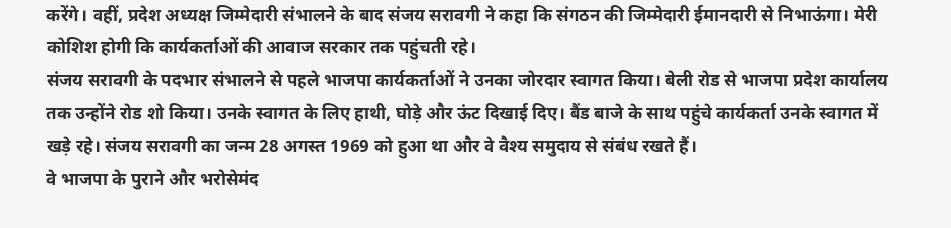करेंगे। वहीं, प्रदेश अध्यक्ष जिम्मेदारी संभालने के बाद संजय सरावगी ने कहा कि संगठन की जिम्मेदारी ईमानदारी से निभाऊंगा। मेरी कोशिश होगी कि कार्यकर्ताओं की आवाज सरकार तक पहुंचती रहे।
संजय सरावगी के पदभार संभालने से पहले भाजपा कार्यकर्ताओं ने उनका जोरदार स्वागत किया। बेली रोड से भाजपा प्रदेश कार्यालय तक उन्होंने रोड शो किया। उनके स्वागत के लिए हाथी, घोड़े और ऊंट दिखाई दिए। बैंड बाजे के साथ पहुंचे कार्यकर्ता उनके स्वागत में खड़े रहे। संजय सरावगी का जन्म 28 अगस्त 1969 को हुआ था और वे वैश्य समुदाय से संबंध रखते हैं।
वे भाजपा के पुराने और भरोसेमंद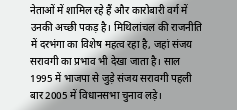नेताओं में शामिल रहे हैं और कारोबारी वर्ग में उनकी अच्छी पकड़ है। मिथिलांचल की राजनीति में दरभंगा का विशेष महत्व रहा है, जहां संजय सरावगी का प्रभाव भी देखा जाता है। साल 1995 में भाजपा से जुड़े संजय सरावगी पहली बार 2005 में विधानसभा चुनाव लड़े।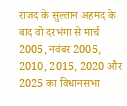राजद के सुल्तान अहमद के बाद वो दरभंगा से मार्च 2005, नवंबर 2005, 2010, 2015, 2020 और 2025 का विधानसभा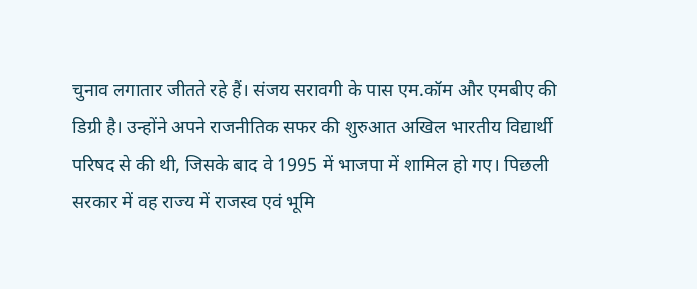चुनाव लगातार जीतते रहे हैं। संजय सरावगी के पास एम.कॉम और एमबीए की डिग्री है। उन्होंने अपने राजनीतिक सफर की शुरुआत अखिल भारतीय विद्यार्थी परिषद से की थी, जिसके बाद वे 1995 में भाजपा में शामिल हो गए। पिछली सरकार में वह राज्य में राजस्व एवं भूमि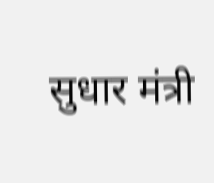सुधार मंत्री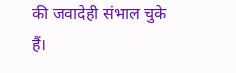की जवादेही संभाल चुके हैं।